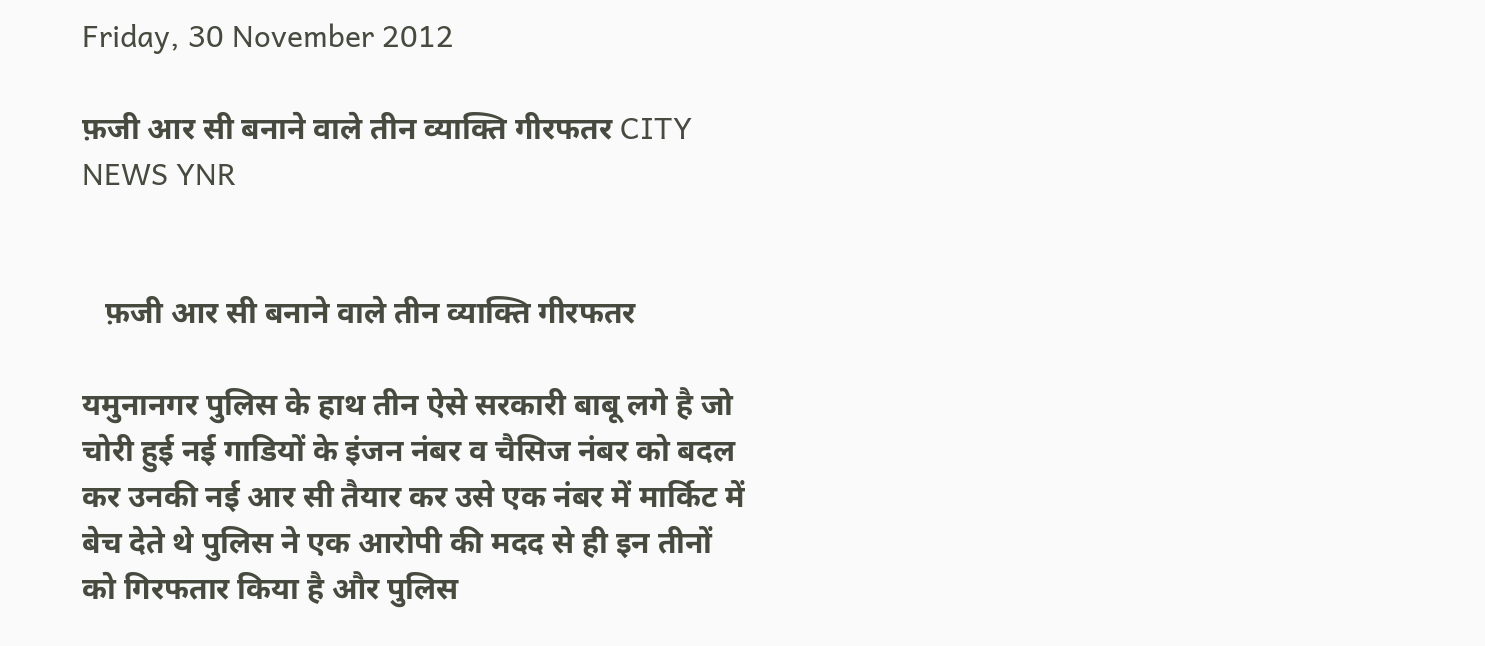Friday, 30 November 2012

फ़जी आर सी बनाने वाले तीन व्याक्ति गीरफतर CITY NEWS YNR


   फ़जी आर सी बनाने वाले तीन व्याक्ति गीरफतर

यमुनानगर पुलिस के हाथ तीन ऐसे सरकारी बाबू लगे है जो चोरी हुई नई गाडियों के इंजन नंबर व चैसिज नंबर को बदल कर उनकी नई आर सी तैयार कर उसे एक नंबर में मार्किट में बेच देते थे पुलिस ने एक आरोपी की मदद से ही इन तीनों को गिरफतार किया है और पुलिस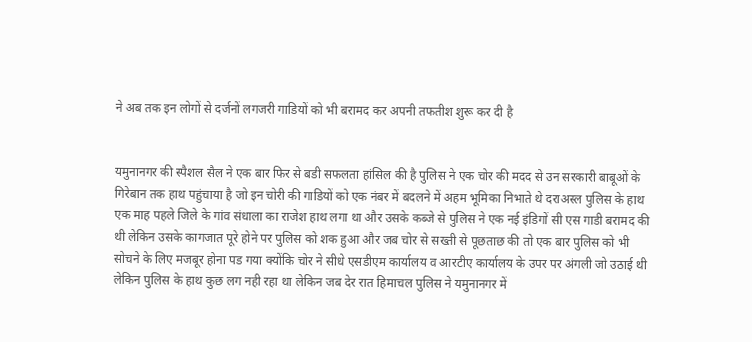ने अब तक इन लोगों से दर्जनों लगजरी गाडियों को भी बरामद कर अपनी तफतीश शुरू कर दी है


यमुनानगर की स्पैशल सैल ने एक बार फिर से बडी सफलता हांसिल की है पुलिस ने एक चोर की मदद से उन सरकारी बाबूओं के गिरेबान तक हाथ पहुंचाया है जो इन चोरी की गाडियों को एक नंबर में बदलने में अहम भूमिका निभाते थे दराअस्ल पुलिस के हाथ एक माह पहले जिले के गांव संधाला का राजेश हाथ लगा था और उसके कब्जे से पुलिस ने एक नई इंडिगों सी एस गाडी बरामद की थी लेकिन उसके कागजात पूरे होने पर पुलिस को शक हुआ और जब चोर से सख्ती से पूछताछ की तो एक बार पुलिस को भी सोचने के लिए मजबूर होना पड गया क्योंकि चोर ने सीधे एसडीएम कार्यालय व आरटीए कार्यालय के उपर पर अंगली जो उठाई थी लेकिन पुलिस के हाथ कुछ लग नही रहा था लेकिन जब देर रात हिमाचल पुलिस ने यमुनानगर में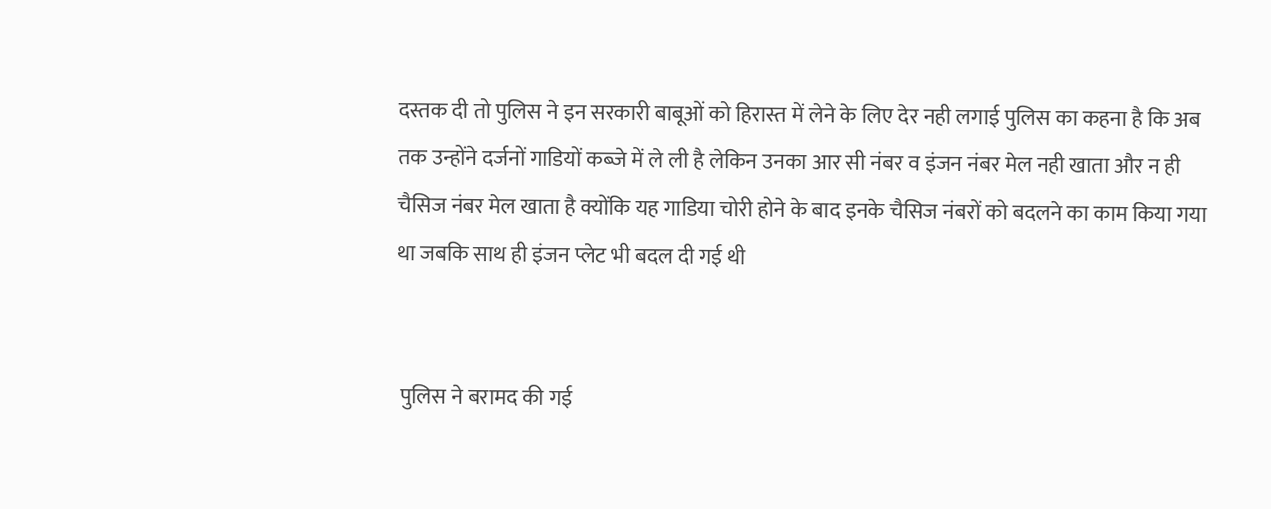दस्तक दी तो पुलिस ने इन सरकारी बाबूओं को हिरास्त में लेने के लिए देर नही लगाई पुलिस का कहना है कि अब तक उन्होंने दर्जनों गाडियों कब्जे में ले ली है लेकिन उनका आर सी नंबर व इंजन नंबर मेल नही खाता और न ही चैसिज नंबर मेल खाता है क्योंकि यह गाडिया चोरी होने के बाद इनके चैसिज नंबरों को बदलने का काम किया गया था जबकि साथ ही इंजन प्लेट भी बदल दी गई थी


 पुलिस ने बरामद की गई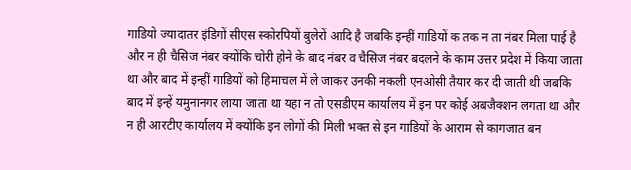गाडियो ज्यादातर इंडिगों सीएस स्कोरपियों बुलेरों आदि है जबकि इन्हीं गाडियों क तक न ता नंबर मिला पाई है और न ही चैसिज नंबर क्योंकि चोरी होने के बाद नंबर व चैसिज नंबर बदलने के काम उत्तर प्रदेश में किया जाता था और बाद में इन्हीं गाडियों को हिमाचल में ले जाकर उनकी नकली एनओसी तैयार कर दी जाती थी जबकि बाद में इन्हें यमुनानगर लाया जाता था यहा न तो एसडीएम कार्यालय में इन पर कोई अबजैक्शन लगता था और न ही आरटीए कार्यालय में क्योंकि इन लोगों की मिली भक्त से इन गाडियों के आराम से कागजात बन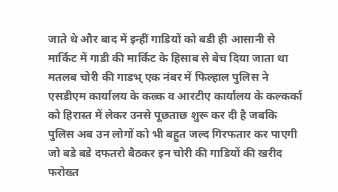जाते थे और बाद में इन्हीं गाडियों को बडी ही आसानी से मार्किट में गाडी की मार्किट के हिसाब से बेच दिया जाता था मतलब चोरी की गाडभ् एक नंबर में फिल्हाल पुलिस ने एसडीएम कार्यालय के कल्र्क व आरटीए कार्यालय के कल्कर्का को हिरास्त में लेकर उनसे पूछताछ शुरू कर दी है जबकि पुलिस अब उन लोगों को भी बहुत जल्द गिरफतार कर पाएगी जो बडे बडे दफतरो बैठकर इन चोरी की गाडियों की खरीद फरोख्त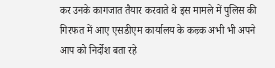कर उनके कागजात तैयार करवाते थे इस मामले में पुलिस की गिरफत में आए एसडीएम कार्यालय के कल्र्क अभी भी अपने आप को निर्दोश बता रहे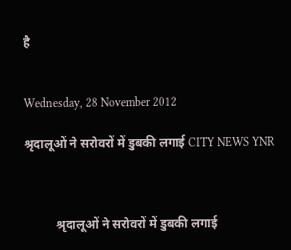है


Wednesday, 28 November 2012

श्रृदालूओं ने सरोवरों में डुबकी लगाई CITY NEWS YNR



          श्रृदालूओं ने सरोवरों में डुबकी लगाई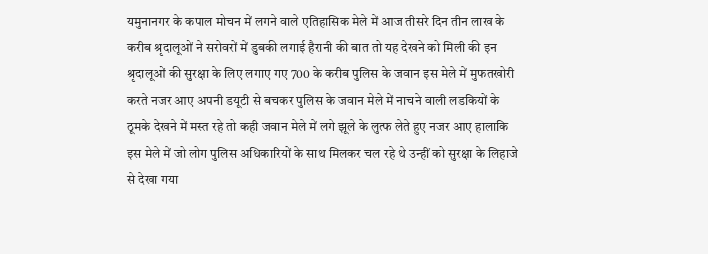यमुनानगर के कपाल मोचन में लगने वाले एतिहासिक मेले में आज तीसरे दिन तीन लाख के करीब श्रृदालूओं ने सरोवरों में डुबकी लगाई हैरानी की बात तो यह देखने को मिली की इन श्रृदालूओं की सुरक्षा के लिए लगाए गए 700 के करीब पुलिस के जवान इस मेले में मुफतखोरी करते नजर आए अपनी डयूटी से बचकर पुलिस के जवान मेले में नाचने वाली लडकियों के ठूमके देखने में मस्त रहे तो कही जवान मेले में लगे झूले के लुत्फ लेते हुए नजर आए हालाकि इस मेले में जो लोग पुलिस अधिकारियों के साथ मिलकर चल रहे थे उन्हीं को सुरक्षा के लिहाजे से देखा गया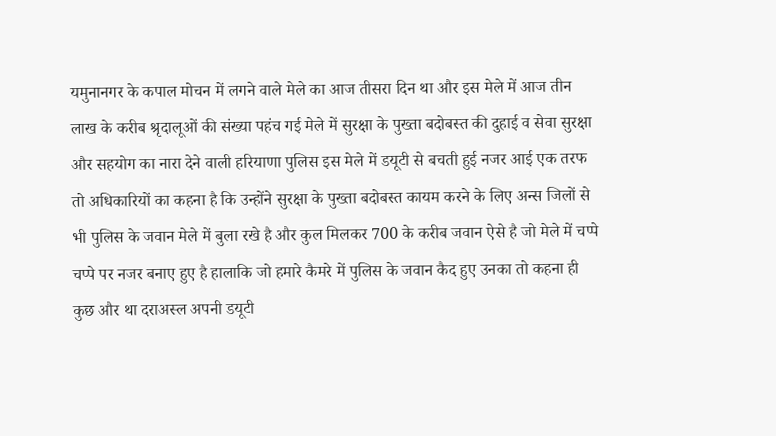यमुनानगर के कपाल मोचन में लगने वाले मेले का आज तीसरा दिन था और इस मेले में आज तीन लाख के करीब श्रृदालूओं की संख्या पहंच गई मेले में सुरक्षा के पुख्ता बदोबस्त की दुहाई व सेवा सुरक्षा और सहयोग का नारा देने वाली हरियाणा पुलिस इस मेले में डयूटी से बचती हुई नजर आई एक तरफ तो अधिकारियों का कहना है कि उन्होंने सुरक्षा के पुख्ता बदोबस्त कायम करने के लिए अन्स जिलों से भी पुलिस के जवान मेले में बुला रखे है और कुल मिलकर 700 के करीब जवान ऐसे है जो मेले में चप्पे चप्पे पर नजर बनाए हुए है हालाकि जो हमारे कैमरे में पुलिस के जवान कैद हुए उनका तो कहना ही कुछ और था दराअस्ल अपनी डयूटी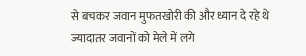से बचकर जवान मुफतखोरी की और ध्यान दे रहे थे ज्यादातर जवानों को मेले में लगे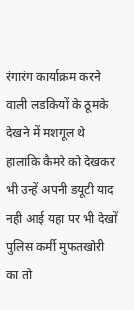रंगारंग कार्याक्रम करने वाली लडकियों के ठूमके देखने में मशगूल थे हालाकि कैमरे को देखकर भी उन्हें अपनी डयूटी याद नही आई यहा पर भी देखों पुलिस कर्मी मुफतखोरी का तो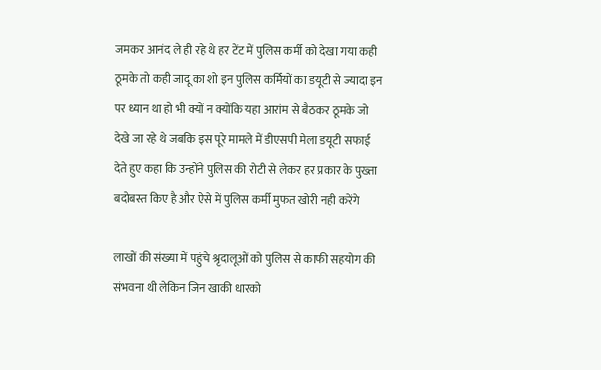जमकर आनंद ले ही रहे थे हर टेंट में पुलिस कर्मी को देखा गया कही ठूमके तो कही जादू का शो इन पुलिस कर्मियों का डयूटी से ज्यादा इन पर ध्यान था हो भी क्यों न क्योंकि यहा आरांम से बैठकर ठूमके जो देखे जा रहे थे जबकि इस पूरे मामले में डीएसपी मेला डयूटी सफाई देते हुए कहा कि उन्होंने पुलिस की रोटी से लेकर हर प्रकार के पुख्ता बदोबस्त किए है और ऐसे में पुलिस कर्मी मुफत खोरी नही करेंगे

लाखों की संख्या में पहुंचे श्रृदालूओं को पुलिस से काफी सहयोग की संभवना थी लेकिन जिन खाकी धारको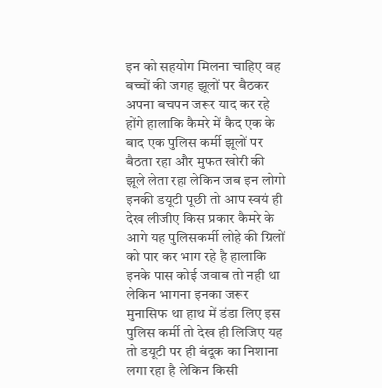इन को सहयोग मिलना चाहिए वह बच्चों की जगह झूलों पर बैठकर अपना बचपन जरूर याद कर रहे होंगे हालाकि कैमरे में कैद एक के बाद एक पुलिस कर्मी झूलों पर बैठता रहा और मुफत खोरी की झूले लेता रहा लेकिन जब इन लोगो इनकी डयूटी पूछी तो आप स्वयं ही देख लीजीए किस प्रकार कैमरे के आगे यह पुलिसकर्मी लोहे की ग्रिलों को पार कर भाग रहे है हालाकि इनके पास कोई जवाब तो नही था लेकिन भागना इनका जरूर मुनासिफ था हाथ में डंडा लिए इस पुलिस कर्मी तो देख ही लिजिए यह तो डयूटी पर ही बंदूक का निशाना लगा रहा है लेकिन किसी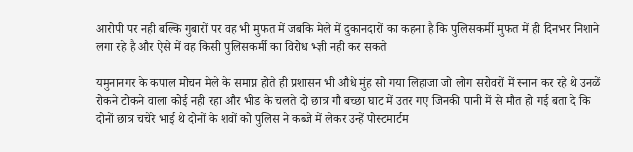आरोपी पर नही बल्कि गुबारों पर वह भी मुफत में जबकि मेले में दुकानदारों का कहना है कि पुलिसकर्मी मुफत में ही दिनभर निशाने लगा रहे है और ऐसे में वह किसी पुलिसकर्मी का विरोध भ्ज्ञी नही कर सकते

यमुनानगर के कपाल मोचन मेले के समाप्न होते ही प्रशासन भी औधे मुंह सो गया लिहाजा जो लोग सरोवरों में स्नान कर रहे थे उनळें रोकने टोकने वाला कोई नही रहा और भीड के चलते दो छात्र गौ बच्छा घाट में उतर गए जिनकी पानी में से मौत हो गई बता दे कि दोनों छात्र चचेरे भाई थे दोनों के शवों को पुलिस ने कब्जे में लेकर उन्हें पोस्टमार्टम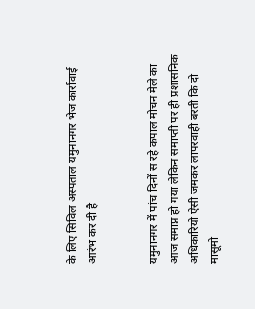के लिए सिविल अस्पताल यमुनानगर भेज कार्रावाई आरंभ कर दी है


यमुनानगर में पांच दिनों स रहे कपाल मोचन मेले का आज समाप्न हो गया लेकिन समाप्ती पर ही प्रशासनिक अधिकारियो ऐसी जमकर लापरवाही बरती कि दो मासूमो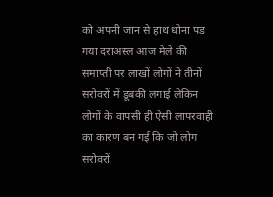को अपनी जान से हाथ धोना पड गया दराअस्ल आज मेले की समाप्ती पर लाखों लोगों ने तीनों सरोवरों में डूबकी लगाई लेकिन लोगों के वापसी ही ऐसी लापरवाही का कारण बन गई कि जो लोग सरोवरों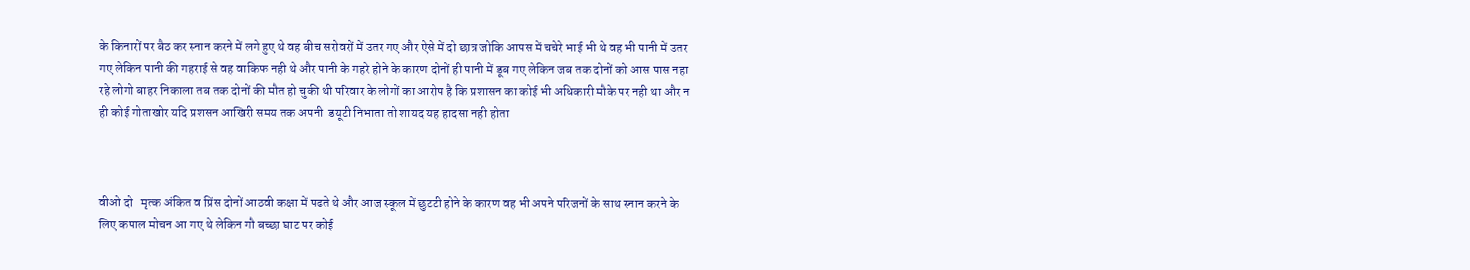के किनारों पर बैठ कर स्नान करने में लगे हुए थे वह बीच सरोवरों में उतर गए और ऐसे में दो छात्र जोकि आपस में चचेरे भाई भी थे वह भी पानी में उतर गए लेकिन पानी की गहराई से वह वाकिफ नही थे और पानी के गहरे होने के कारण दोनों ही पानी में डूब गए लेकिन जब तक दोनों को आस पास नहा रहे लोगो बाहर निकाला तब तक दोनों की मौत हो चुकी थी परिवार के लोगों का आरोप है कि प्रशासन का कोई भी अधिकारी मौके पर नही था और न ही कोई गोताखोर यदि प्रशसन आखिरी समय तक अपनी  डयूटी निभाता तो शायद यह हादसा नही होता



वीओ दो   मृत्क अंकित व प्रिंस दोनों आठवी कक्षा में पढते थे और आज स्कूल में छुटटी होने के कारण वह भी अपने परिजनों के साथ स्नान करने के लिए कपाल मोचन आ गए थे लेकिन गौ बच्छा घाट पर कोई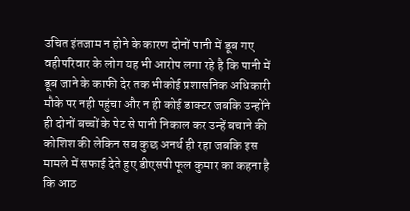उचित इंतजाम न होने के कारण दोनों पानी में डूब गए वहीपरिवार के लोग यह भी आरोप लगा रहे है कि पानी में डूब जाने के काफी देर तक भीकोई प्रशासनिक अधिकारी मौके पर नही पहुंचा और न ही कोई डाक्टर जबकि उन्होंने ही दोनों बच्चों के पेट से पानी निकाल कर उन्हें बचाने की कोशिश की लेकिन सब कुछ अनर्थ ही रहा जबकि इस मामले में सफाई देते हुए डीएसपी फूल कुमार का कहना है कि आठ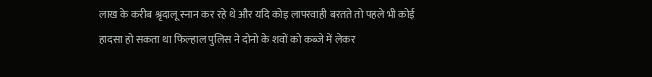लाख के करीब श्रृदालू स्नान कर रहे थे और यदि कोइ लापरवाही बरतते तो पहले भी कोई हादसा हो सकता था फिल्हाल पुलिस ने दोनो के शवों को कब्जे में लेकर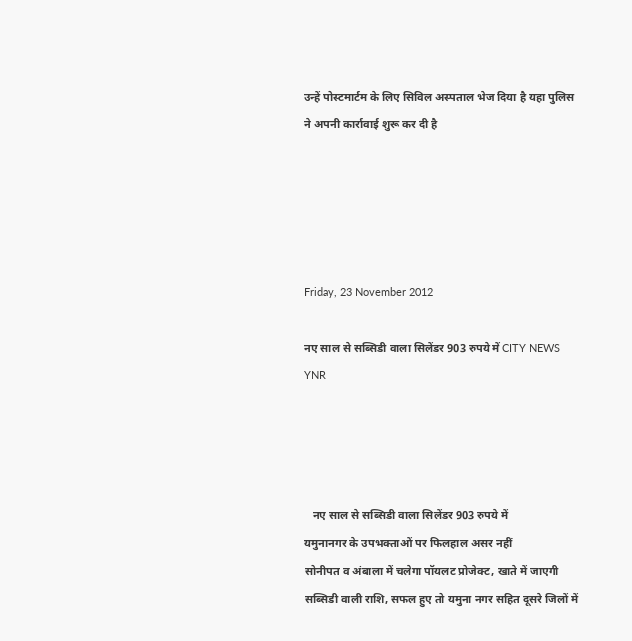उन्हें पोस्टमार्टम के लिए सिविल अस्पताल भेज दिया है यहा पुलिस ने अपनी कार्रावाई शुरू कर दी है





Friday, 23 November 2012

नए साल से सब्सिडी वाला सिलेंडर 903 रुपये में CITY NEWS YNR




   नए साल से सब्सिडी वाला सिलेंडर 903 रुपये में
यमुनानगर के उपभक्ताओं पर फिलहाल असर नहीं
सोनीपत व अंबाला में चलेगा पॉयलट प्रोजेक्ट, खाते में जाएगी सब्सिडी वाली राशि, सफल हुए तो यमुना नगर सहित दूसरे जिलों में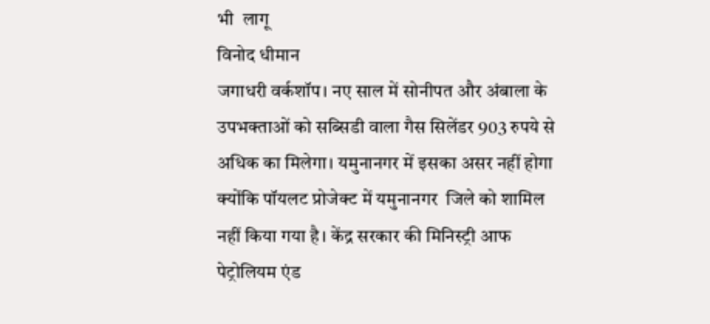भी  लागू
विनोद धीमान
जगाधरी वर्कशॉप। नए साल में सोनीपत और अंबाला के उपभक्ताओं को सब्सिडी वाला गैस सिलेंडर 903 रुपये से अधिक का मिलेगा। यमुनानगर में इसका असर नहीं होगा क्योंकि पॉयलट प्रोजेक्ट में यमुनानगर  जिले को शामिल नहीं किया गया है। केंद्र सरकार की मिनिस्ट्री आफ पेट्रोलियम एंड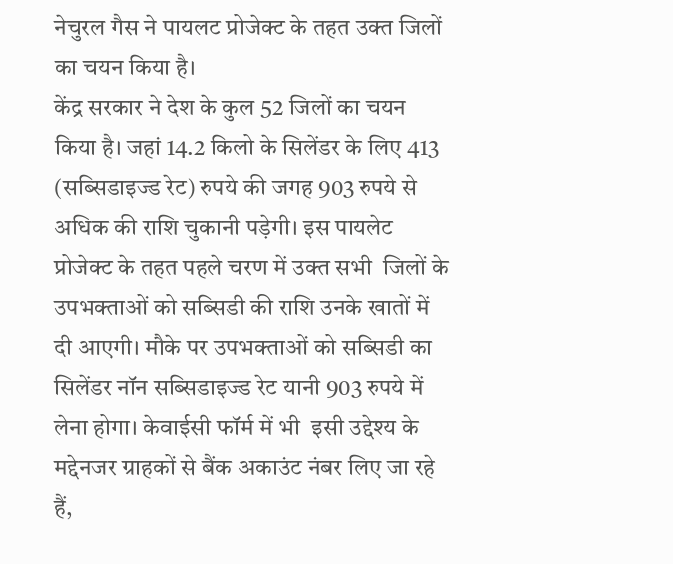नेचुरल गैस ने पायलट प्रोजेक्ट के तहत उक्त जिलों का चयन किया है।
केंद्र सरकार ने देश के कुल 52 जिलों का चयन किया है। जहां 14.2 किलो के सिलेंडर के लिए 413 (सब्सिडाइज्ड रेट) रुपये की जगह 903 रुपये से अधिक की राशि चुकानी पड़ेगी। इस पायलेट प्रोजेक्ट के तहत पहले चरण में उक्त सभी  जिलों के उपभक्ताओं को सब्सिडी की राशि उनके खातों में दी आएगी। मौके पर उपभक्ताओं को सब्सिडी का सिलेंडर नॉन सब्सिडाइज्ड रेट यानी 903 रुपये में लेना होगा। केवाईसी फॉर्म में भी  इसी उद्देश्य के मद्देनजर ग्राहकों से बैंक अकाउंट नंबर लिए जा रहे हैं,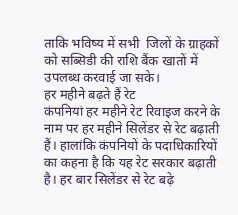ताकि भविष्य में सभी  जिलों के ग्राहकों को सब्सिडी की राशि बैंक खातों में उपलब्ध करवाई जा सके।
हर महीने बढ़ते हैं रेट
कंपनियां हर महीने रेट रिवाइज करने के नाम पर हर महीने सिलेंडर से रेट बढ़ाती हैं। हालांकि कंपनियों के पदाधिकारियों का कहना है कि यह रेट सरकार बढ़ाती है। हर बार सिलेंडर से रेट बढ़े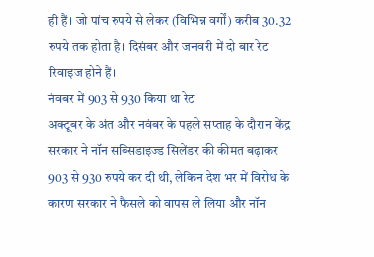ही हैं। जो पांच रुपये से लेकर (विभिन्न वर्गों) करीब 30.32 रुपये तक होता है। दिसंबर और जनवरी में दो बार रेट रिवाइज होने हैं।
नंवबर में 903 से 930 किया था रेट
अक्टूबर के अंत और नवंबर के पहले सप्ताह के दौरान केंद्र सरकार ने नॉन सब्सिडाइज्ड सिलेंडर की कीमत बढ़ाकर 903 से 930 रुपये कर दी थी, लेकिन देश भर में विरोध के कारण सरकार ने फैसले को वापस ले लिया और नॉन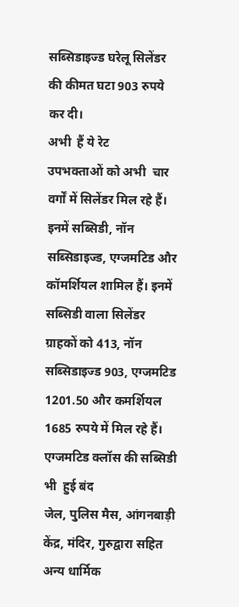सब्सिडाइज्ड घरेलू सिलेंडर की कीमत घटा 903 रुपये कर दी।
अभी  हैं ये रेट
उपभक्ताओं को अभी  चार वर्गों में सिलेंडर मिल रहे हैं। इनमें सब्सिडी, नॉन सब्सिडाइज्ड, एग्जमटिड और कॉमर्शियल शामिल हैं। इनमें सब्सिडी वाला सिलेंडर ग्राहकों को 413, नॉन सब्सिडाइज्ड 903, एग्जमटिड 1201.50 और कमर्शियल 1685 रुपये में मिल रहे हैं।
एग्जमटिड क्लॉस की सब्सिडी भी  हुई बंद
जेल, पुलिस मैस, आंगनबाड़ी केंद्र, मंदिर, गुरुद्वारा सहित अन्य धार्मिक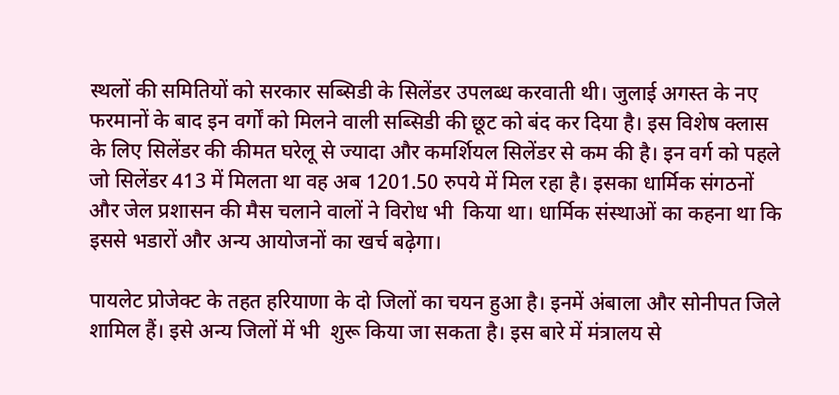स्थलों की समितियों को सरकार सब्सिडी के सिलेंडर उपलब्ध करवाती थी। जुलाई अगस्त के नए फरमानों के बाद इन वर्गों को मिलने वाली सब्सिडी की छूट को बंद कर दिया है। इस विशेष क्लास के लिए सिलेंडर की कीमत घरेलू से ज्यादा और कमर्शियल सिलेंडर से कम की है। इन वर्ग को पहले जो सिलेंडर 413 में मिलता था वह अब 1201.50 रुपये में मिल रहा है। इसका धार्मिक संगठनों और जेल प्रशासन की मैस चलाने वालों ने विरोध भी  किया था। धार्मिक संस्थाओं का कहना था कि इससे भडारों और अन्य आयोजनों का खर्च बढ़ेगा।

पायलेट प्रोजेक्ट के तहत हरियाणा के दो जिलों का चयन हुआ है। इनमें अंबाला और सोनीपत जिले शामिल हैं। इसे अन्य जिलों में भी  शुरू किया जा सकता है। इस बारे में मंत्रालय से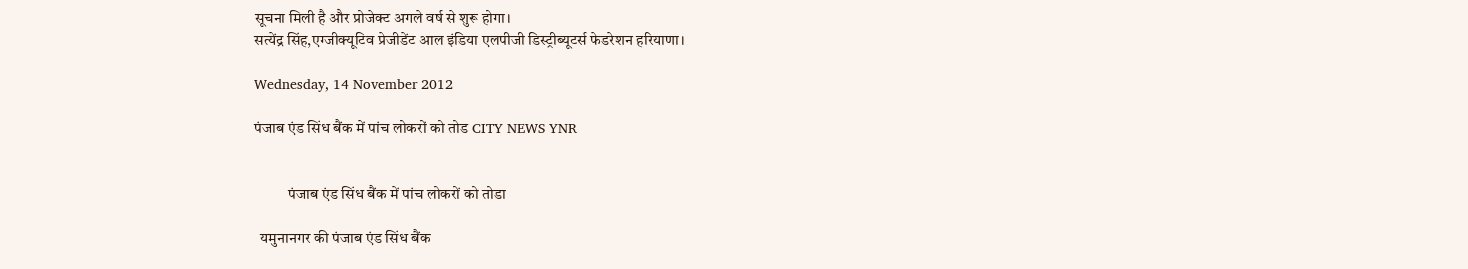सूचना मिली है और प्रोजेक्ट अगले वर्ष से शुरू होगा।
सत्येंद्र सिंह,एग्जीक्यूटिव प्रेजीडेंट आल इंडिया एलपीजी डिस्ट्रीब्यूटर्स फेडरेशन हरियाणा।

Wednesday, 14 November 2012

पंजाब एंड सिंध बैंक में पांच लोकरों को तोड CITY NEWS YNR


           पंजाब एंड सिंध बैंक में पांच लोकरों को तोडा

  यमुनानगर की पंजाब एंड सिंध बैंक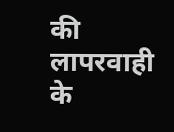की लापरवाही के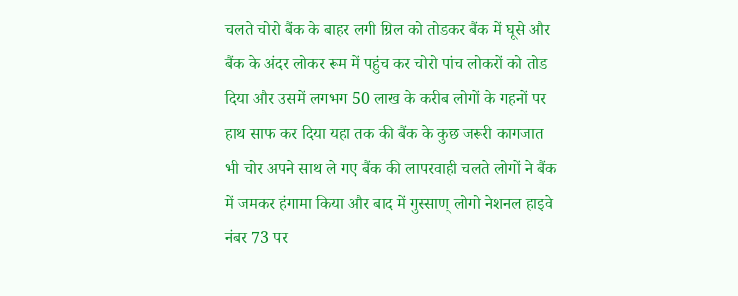चलते चोरो बैंक के बाहर लगी ग्रिल को तोडकर बैंक में घूसे और बैंक के अंदर लोकर रूम में पहुंच कर चोरो पांच लोकरों को तोड दिया और उसमें लगभग 50 लाख के करीब लोगों के गहनों पर हाथ साफ कर दिया यहा तक की बैंक के कुछ जरूरी कागजात भी चोर अपने साथ ले गए बैंक की लापरवाही चलते लोगों ने बैंक में जमकर हंगामा किया और बाद में गुस्साण् लोगो नेशनल हाइवे नंबर 73 पर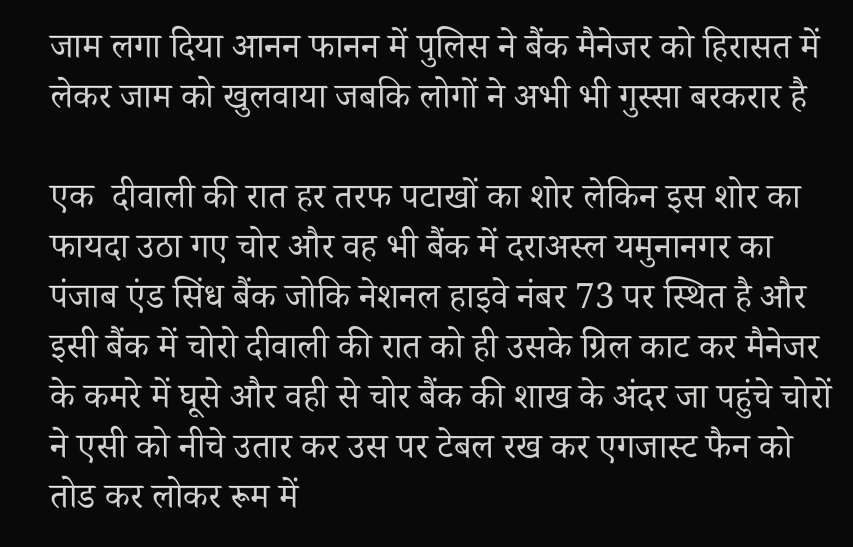जाम लगा दिया आनन फानन में पुलिस ने बैंक मैनेजर को हिरासत में लेकर जाम को खुलवाया जबकि लोगों ने अभी भी गुस्सा बरकरार है

एक  दीवाली की रात हर तरफ पटाखों का शोर लेकिन इस शोर का फायदा उठा गए चोर और वह भी बैंक में दराअस्ल यमुनानगर का पंजाब एंड सिंध बैंक जोकि नेशनल हाइवे नंबर 73 पर स्थित है और इसी बैंक में चोरो दीवाली की रात को ही उसके ग्रिल काट कर मैनेजर के कमरे में घूसे और वही से चोर बैंक की शाख के अंदर जा पहुंचे चोरों ने एसी को नीचे उतार कर उस पर टेबल रख कर एगजास्ट फैन को तोड कर लोकर रूम में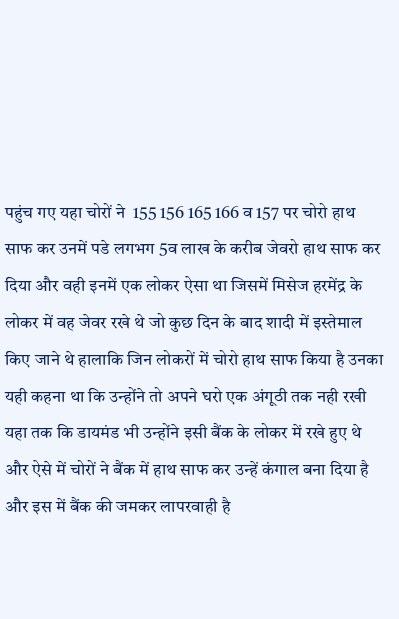पहुंच गए यहा चोरों ने  155 156 165 166 व 157 पर चोरो हाथ साफ कर उनमें पडे लगभग 5व लाख के करीब जेवरो हाथ साफ कर दिया और वही इनमें एक लोकर ऐसा था जिसमें मिसेज हरमेंद्र के लोकर में वह जेवर रखे थे जो कुछ दिन के बाद शादी में इस्तेमाल किए जाने थे हालाकि जिन लोकरों में चोरो हाथ साफ किया है उनका यही कहना था कि उन्होंने तो अपने घरो एक अंगूठी तक नही रखी यहा तक कि डायमंड भी उन्होंने इसी बैंक के लोकर में रखे हुए थे और ऐसे में चोरों ने बैंक में हाथ साफ कर उन्हें कंगाल बना दिया है और इस में बैंक की जमकर लापरवाही है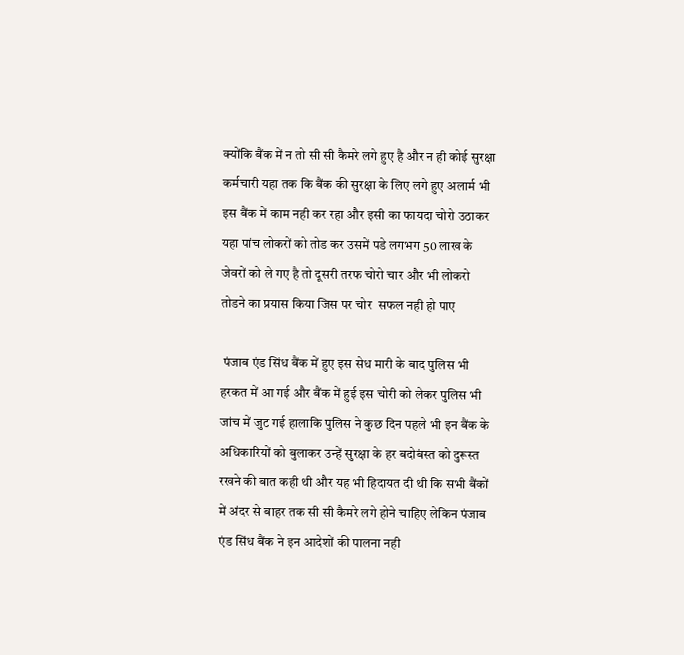क्योंकि बैंक में न तो सी सी कैमरे लगे हुए है और न ही कोई सुरक्षा कर्मचारी यहा तक कि बैंक की सुरक्षा के लिए लगे हुए अलार्म भी इस बैंक में काम नही कर रहा और इसी का फायदा चोरो उठाकर यहा पांच लोकरों को तोड कर उसमें पडे लगभग 50 लाख के जेवरों को ले गए है तो दूसरी तरफ चोरो चार और भी लोकरो तोडने का प्रयास किया जिस पर चोर  सफल नही हो पाए

 पंजाब एंड सिंध बैंक में हुए इस सेध मारी के बाद पुलिस भी हरकत में आ गई और बैंक में हुई इस चोरी को लेकर पुलिस भी जांच में जुट गई हालाकि पुलिस ने कुछ दिन पहले भी इन बैंक के अधिकारियों को बुलाकर उन्हें सुरक्षा के हर बदोबंस्त को दुरूस्त रखने की बात कही थी और यह भी हिदायत दी थी कि सभी बैंकों में अंदर से बाहर तक सी सी कैमरे लगे होने चाहिए लेकिन पंजाब एंड सिंध बैंक ने इन आदेशों की पालना नही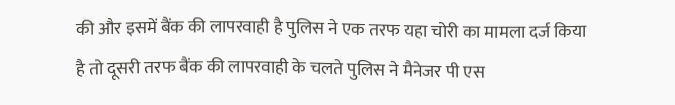की और इसमें बैंक की लापरवाही है पुलिस ने एक तरफ यहा चोरी का मामला दर्ज किया है तो दूसरी तरफ बैंक की लापरवाही के चलते पुलिस ने मैनेजर पी एस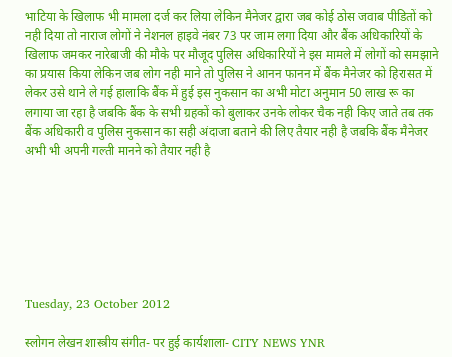भाटिया के खिलाफ भी मामला दर्ज कर लिया लेकिन मैनेजर द्वारा जब कोई ठोस जवाब पीडितों को नही दिया तो नाराज लोगों ने नेशनल हाइवे नंबर 73 पर जाम लगा दिया और बैंक अधिकारियों के खिलाफ जमकर नारेबाजी की मौके पर मौजूद पुलिस अधिकारियों ने इस मामले में लोगों को समझाने का प्रयास किया लेकिन जब लोग नही माने तो पुलिस ने आनन फानन में बैंक मैनेजर को हिरासत में लेकर उसे थाने ले गई हालाकि बैंक में हुई इस नुकसान का अभी मोटा अनुमान 50 लाख रू का लगाया जा रहा है जबकि बैंक के सभी ग्रहकों को बुलाकर उनके लोकर चैक नही किए जाते तब तक बैंक अधिकारी व पुलिस नुकसान का सही अंदाजा बताने की लिए तैयार नही है जबकि बैंक मैनेजर अभी भी अपनी गल्ती मानने को तैयार नही है







Tuesday, 23 October 2012

स्लोगन लेखन शास्त्रीय संगीत- पर हुई कार्यशाला- CITY NEWS YNR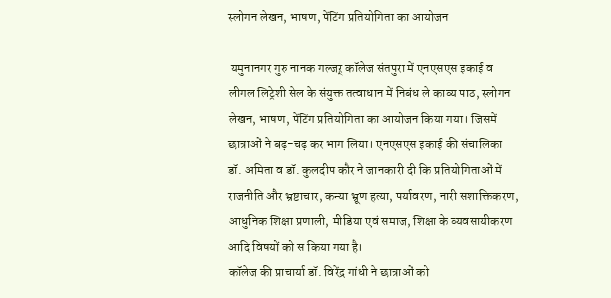स्लोगन लेखन, भाषण, पेंटिंग प्रतियोगिता का आयोजन

 यमुनानगर गुरु नानक गल्जऱ् कॉलेज संतपुरा में एनएसएस इकाई व लीगल लिट्रेशी सेल के संयुक्त तत्वाधान में निबंध ले काव्य पाठ, स्लोगन लेखन, भाषण, पेंटिंग प्रतियोगिता का आयोजन किया गया। जिसमें छात्राओं ने बढ़-चढ़ कर भाग लिया। एनएसएस इकाई की संचालिका डॉ. अमिता व डॉ. कुलदीप कौर ने जानकारी दी कि प्रतियोगिताओं में राजनीति और भ्रष्टाचार, कन्या भ्रूण हत्या, पर्यावरण, नारी सशाक्तिकरण, आधुनिक शिक्षा प्रणाली, मीडिया एवं समाज, शिक्षा के व्यवसायीकरण आदि विषयों को स किया गया है।
कॉलेज की प्राचार्या डॉ. विरेंद्र गांधी ने छात्राओं को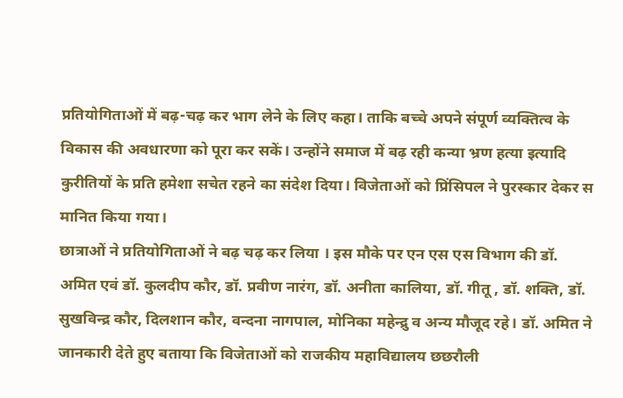प्रतियोगिताओं में बढ़-चढ़ कर भाग लेने के लिए कहा। ताकि बच्चे अपने संपूर्ण व्यक्तित्व के विकास की अवधारणा को पूरा कर सकें। उन्होंने समाज में बढ़ रही कन्या भ्रण हत्या इत्यादि कुरीतियों के प्रति हमेशा सचेत रहने का संदेश दिया। विजेताओं को प्रिंसिपल ने पुरस्कार देकर स मानित किया गया।
छात्राओं ने प्रतियोगिताओं ने बढ़ चढ़ कर लिया । इस मौके पर एन एस एस विभाग की डॉ. अमित एवं डॉ. कुलदीप कौर, डॉ. प्रवीण नारंग, डॉ. अनीता कालिया, डॉ. गीतू , डॉ. शक्ति, डॉ. सुखविन्द्र कौर, दिलशान कौर, वन्दना नागपाल, मोनिका महेन्द्रु व अन्य मौजूद रहे। डॉ. अमित ने जानकारी देते हुए बताया कि विजेताओं को राजकीय महाविद्यालय छछरौली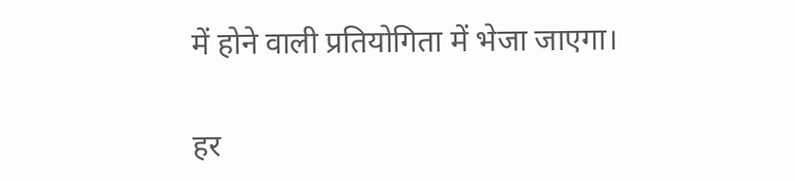में होने वाली प्रतियोगिता में भेजा जाएगा।

हर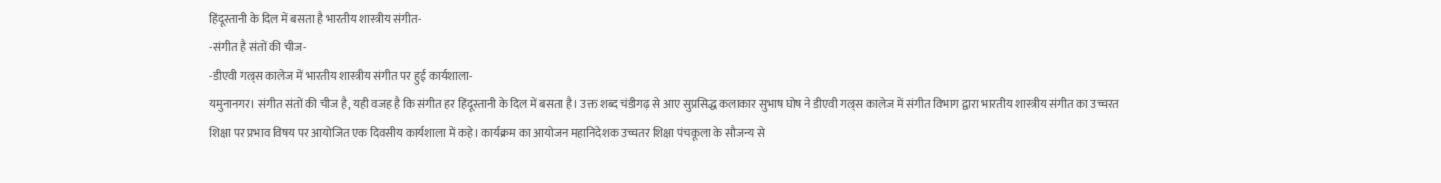हिंदूस्तानी के दिल में बसता है भारतीय शास्त्रीय संगीत-
-संगीत है संतों की चीज-
-डीएवी गल्र्स कालेज में भारतीय शास्त्रीय संगीत पर हुई कार्यशाला-
यमुनानगर। संगीत संतों की चीज है, यही वजह है कि संगीत हर हिंदूस्तानी के दिल में बसता है। उक्त शब्द चंडीगढ़ से आए सुप्रसिद्ध कलाकार सुभाष घोष ने डीएवी गल्र्स कालेज में संगीत विभाग द्वारा भारतीय शास्त्रीय संगीत का उच्चरत शिक्षा पर प्रभाव विषय पर आयोजित एक दिवसीय कार्यशाला में कहे। कार्यक्रम का आयोजन महानिदेशक उच्चतर शिक्षा पंचकूला के सौजन्य से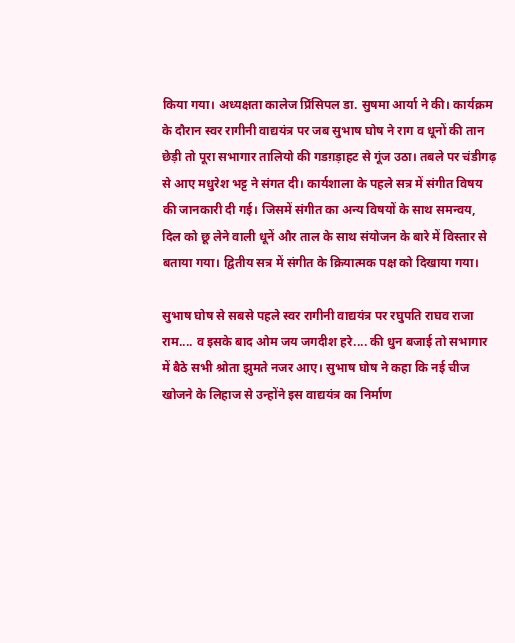किया गया। अध्यक्षता कालेज प्रिंसिपल डा. सुषमा आर्या ने की। कार्यक्रम के दौरान स्वर रागीनी वाद्ययंत्र पर जब सुभाष घोष ने राग व धूनों की तान छेड़ी तो पूरा सभागार तालियो की गडग़ड़ाहट से गूंज उठा। तबले पर चंडीगढ़ से आए मधुरेश भट्ट ने संगत दी। कार्यशाला के पहले सत्र में संगीत विषय की जानकारी दी गई। जिसमें संगीत का अन्य विषयों के साथ समन्वय, दिल को छू लेने वाली धूनें और ताल के साथ संयोजन के बारे में विस्तार से बताया गया। द्वितीय सत्र में संगीत के क्रियात्मक पक्ष को दिखाया गया।

सुभाष घोष से सबसे पहले स्वर रागीनी वाद्ययंत्र पर रघुपति राघव राजा राम.... व इसके बाद ओम जय जगदीश हरे.... की धुन बजाई तो सभागार में बैठे सभी श्रोता झुमते नजर आए। सुभाष घोष ने कहा कि नई चीज खोजने के लिहाज से उन्होंने इस वाद्ययंत्र का निर्माण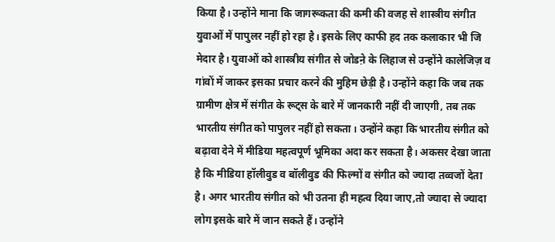किया है। उन्होंने माना कि जागरूकता की कमी की वजह से शास्त्रीय संगीत युवाओं में पापुलर नहीं हो रहा है। इसके लिए काफी हद तक कलाकार भी जि मेदार है। युवाओं को शास्त्रीय संगीत से जोडऩे के लिहाज से उन्होंने कालेजिज़ व गांवों में जाकर इसका प्रचार करने की मुहिम छेड़ी है। उन्होंने कहा कि जब तक ग्रामीण क्षेत्र में संगीत के रूट्स के बारे में जानकारी नहीं दी जाएगी, तब तक भारतीय संगीत को पापुलर नहीं हो सकता। उन्होंने कहा कि भारतीय संगीत को बढ़ावा देने में मीडिया महत्वपूर्ण भूमिका अदा कर सकता है। अकसर देखा जाता है कि मीडिया हॉलीवुड व बॉलीवुड की फिल्मों व संगीत को ज्यादा तव्वजों देता है। अगर भारतीय संगीत को भी उतना ही महत्व दिया जाए,तो ज्यादा से ज्यादा लोग इसके बारे में जान सकते हैं। उन्होंने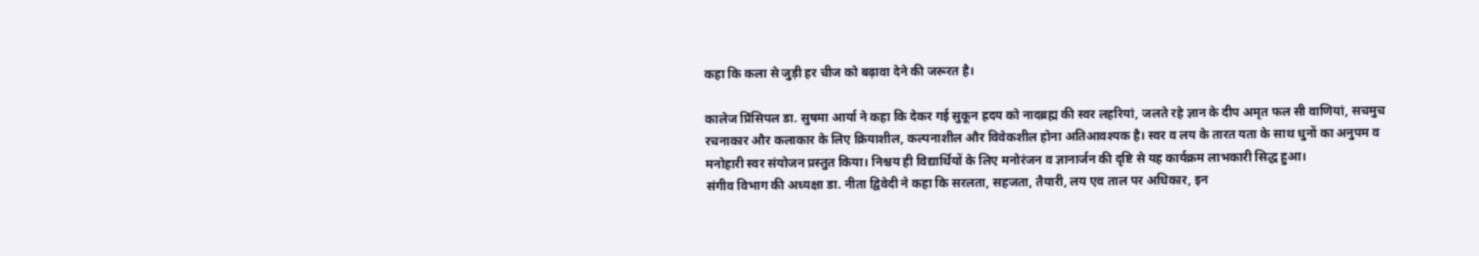कहा कि कला से जुड़ी हर चीज को बढ़ावा देने की जरूरत है।

कालेज प्रिंसिपल डा. सुषमा आर्या ने कहा कि देकर गई सुकून ह्रदय को नादब्रह्म की स्वर लहरियां, जलते रहे ज्ञान के दीप अमृत फल सी वाणियां, सचमुच रचनाकार और कलाकार के लिए क्रियाशील, कल्पनाशील और विवेकशील होना अतिआवश्यक है। स्वर व लय के तारत यता के साथ धुनों का अनुपम व मनोहारी स्वर संयोजन प्रस्तुत किया। निश्चय ही विद्यार्थियों के लिए मनोरंजन व ज्ञानार्जन की दृष्टि से यह कार्यक्रम लाभकारी सिद्ध हुआ।
संगीव विभाग की अध्यक्षा डा. नीता द्विवेदी ने कहा कि सरलता, सहजता, तैयारी, लय एव ताल पर अधिकार, इन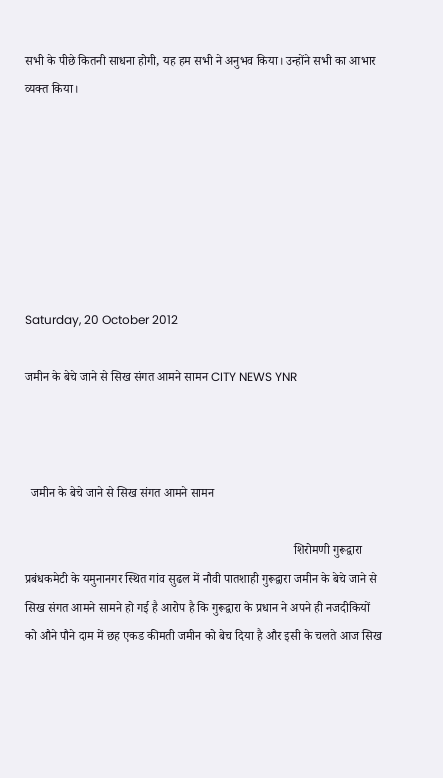सभी के पीछे कितनी साधना होगी, यह हम सभी ने अनुभव किया। उन्होंने सभी का आभार व्यक्त किया।







Saturday, 20 October 2012

जमीन के बेचे जाने से सिख संगत आमने सामन CITY NEWS YNR



  जमीन के बेचे जाने से सिख संगत आमने सामन

                                                                                      शिरोमणी गुरूद्वारा प्रबंधकमेटी के यमुनानगर स्थित गांव सुढल में नौवी पातशाही गुरूद्वारा जमीन के बेचे जाने से सिख संगत आमने सामने हो गई है आरोप है कि गुरूद्वारा के प्रधान ने अपने ही नजदीकियों को औने पौने दाम में छह एकड कीमती जमीन को बेच दिया है और इसी के चलते आज सिख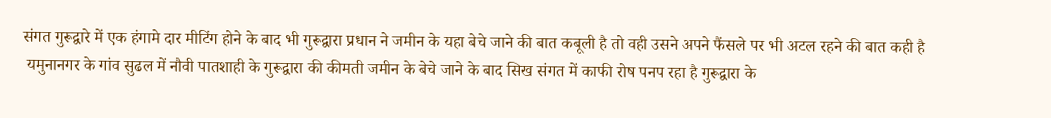संगत गुरूद्वारे में एक हंगामे दार मीटिंग होने के बाद भी गुरूद्वारा प्रधान ने जमीन के यहा बेचे जाने की बात कबूली है तो वही उसने अपने फैंसले पर भी अटल रहने की बात कही है
 यमुनानगर के गांव सुढल में नौवी पातशाही के गुरूद्वारा की कीमती जमीन के बेचे जाने के बाद सिख संगत में काफी रोष पनप रहा है गुरूद्वारा के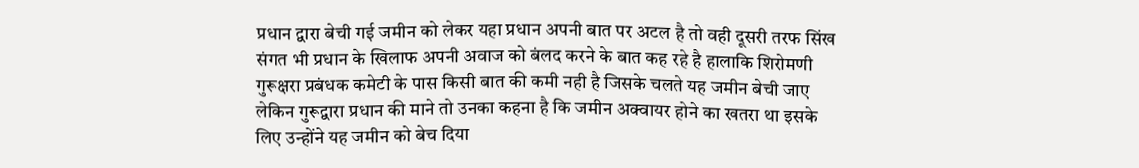प्रधान द्वारा बेची गई जमीन को लेकर यहा प्रधान अपनी बात पर अटल है तो वही दूसरी तरफ सिंख संगत भी प्रधान के खिलाफ अपनी अवाज को बंलद करने के बात कह रहे है हालाकि शिरोमणी गुरूक्षरा प्रबंधक कमेटी के पास किसी बात की कमी नही है जिसके चलते यह जमीन बेची जाए लेकिन गुरूद्वारा प्रधान की माने तो उनका कहना है कि जमीन अक्वायर होने का खतरा था इसके लिए उन्होंने यह जमीन को बेच दिया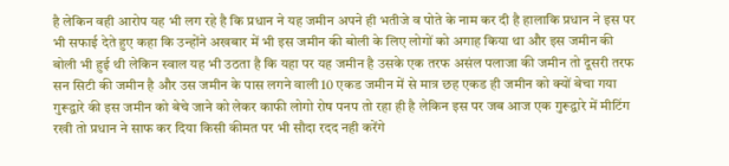है लेकिन वही आरोप यह भी लग रहे है कि प्रधान ने यह जमीन अपने ही भतीजे व पोते के नाम कर दी है हालाकि प्रधान ने इस पर भी सफाई देते हुए कहा कि उन्होंने अखबार में भी इस जमीन की बोली के लिए लोगों को अगाह किया था और इस जमीन की बोली भी हुई थी लेकिन स्वाल यह भी उठता है कि यहा पर यह जमीन है उसके एक तरफ असंल पलाजा की जमीन तो दूसरी तरफ सन सिटी की जमीन है और उस जमीन के पास लगने वाली 10 एकड जमीन में से मात्र छह एकड ही जमीन को क्यों बेचा गया
गुरूद्वारे की इस जमीन को बेचे जाने को लेकर काफी लोगो रोष पनप तो रहा ही है लेकिन इस पर जब आज एक गुरूद्वारे में मीटिंग रखी तो प्रधान ने साफ कर दिया किसी कीमत पर भी सौदा रदद नही करेंगे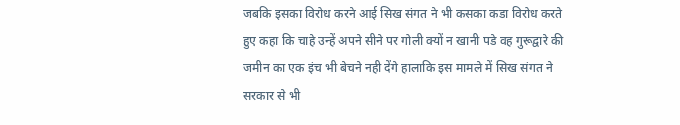जबकि इसका विरोध करने आई सिख संगत ने भी कसका कडा विरोध करते हुए कहा कि चाहे उन्हें अपने सीने पर गोली क्यों न खानी पडे वह गुरूद्वारे की जमीन का एक इंच भी बेचने नही देंगे हालाकि इस मामले में सिख संगत ने सरकार से भी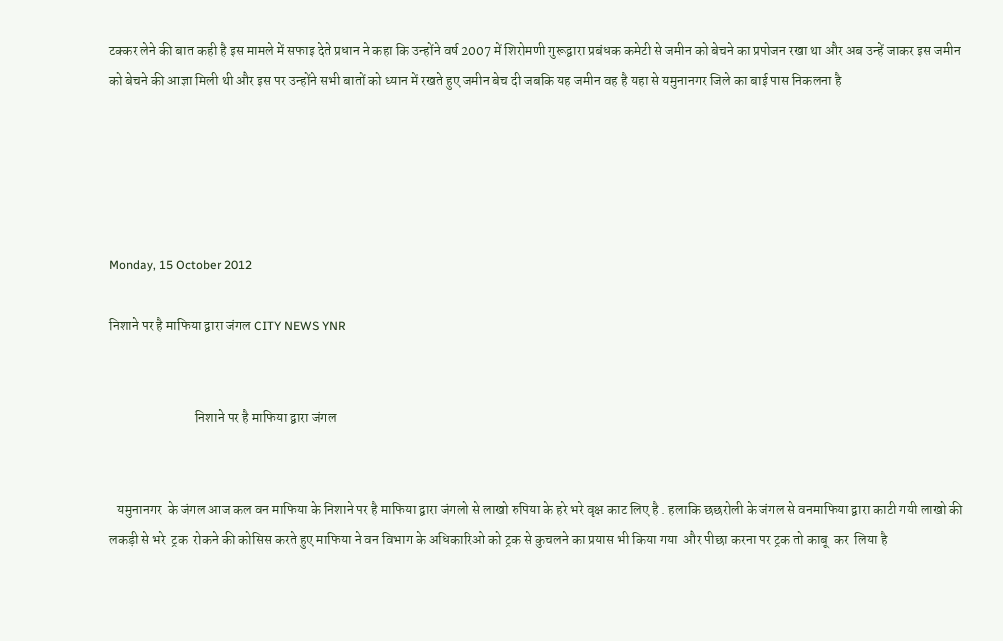टक्कर लेने की बात कही है इस मामले में सफाइ देते प्रधान ने कहा कि उन्होंने वर्ष 2007 में शिरोमणी गुरूद्वारा प्रबंधक कमेटी से जमीन को बेचने का प्रपोजन रखा था और अब उन्हें जाकर इस जमीन को बेचने की आज्ञा मिली थी और इस पर उन्होंने सभी बातों को ध्यान में रखते हुए जमीन बेच दी जबकि यह जमीन वह है यहा से यमुनानगर जिले का बाई पास निकलना है





Monday, 15 October 2012

निशाने पर है माफिया द्वारा जंगल CITY NEWS YNR


                               निशाने पर है माफिया द्वारा जंगल


   यमुनानगर  के जंगल आज कल वन माफिया के निशाने पर है माफिया द्वारा जंगलो से लाखो रुपिया के हरे भरे वृक्ष काट लिए है . हलाकि छछरोली के जंगल से वनमाफिया द्वारा काटी गयी लाखो की लकड़ी से भरे  ट्रक  रोकने की कोसिस करते हुए माफिया ने वन विभाग के अधिकारिओ को ट्रक से कुचलने का प्रयास भी किया गया  और पीछा करना पर ट्रक तो काबू  कर  लिया है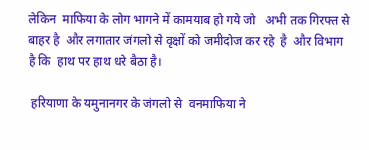लेकिन  माफिया के लोग भागने में कामयाब हो गये जो   अभी तक गिरफ्त से बाहर है  और लगातार जंगलो से वृक्षों को जमीदोज कर रहे  है  और विभाग है कि  हाथ पर हाथ धरे बैठा है।

 हरियाणा के यमुनानगर के जंगलो से  वनमाफिया ने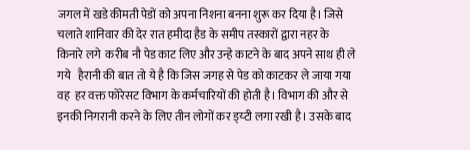जगल में खडे कीमती पेडों को अपना निशना बनना शुरू कर दिया है। जिसे चलाते शानिवार की देर रात हमीदा हैड के समीप तस्कारों द्वारा नहर के किनारे लगे  करीब नौ पेड काट लिए और उन्हे काटने के बाद अपने साथ ही ले गये   हैरानी की बात तो ये है कि जिस जगह से पेड को काटकर ले जाया गया वह  हर वक्त फोरेसट विभाग के कर्मचारियों की होती है। विभाग की और से इनकी निगरानी करने के लिए तीन लोगों कर ड्य्टी लगा रखी है। उसके बाद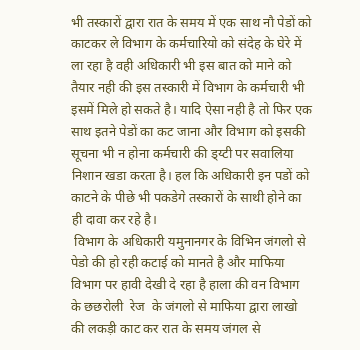भी तस्कारों द्वारा रात के समय में एक साथ नौ पेडों को काटकर ले विभाग के कर्मचारियो को संदेह के घेरे में ला रहा है वही अधिकारी भी इस बात को माने को तैयार नही की इस तस्कारी में विभाग के कर्मचारी भी इसमें मिले हो सकते है। यादि ऐसा नही है तो फिर एक साथ इतने पेडों का कट जाना और विभाग को इसकी सूचना भी न होना कर्मचारी की ड्य्टी पर सवालिया निशान खडा करता है। हल कि अधिकारी इन पडों को काटने के पीछे भी पकडेगे तस्कारों के साथी होने का ही दावा कर रहे है।
 विभाग के अधिकारी यमुनानगर के विभिन जंगलो से पेडो की हो रही कटाई को मानते है और माफिया विभाग पर हावी देखी दे रहा है हाला की वन विभाग के छछरोली  रेज  के जंगलो से माफिया द्वारा लाखो की लकड़ी काट कर रात के समय जंगल से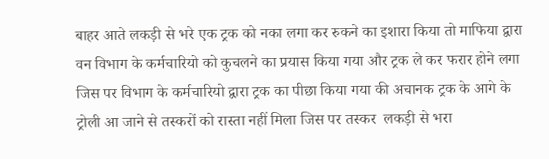बाहर आते लकड़ी से भरे एक ट्रक को नका लगा कर रुकने का इशारा किया तो माफिया द्वारा वन विभाग के कर्मचारियो को कुचलने का प्रयास किया गया और ट्रक ले कर फरार होने लगा जिस पर विभाग के कर्मचारियो द्वारा ट्रक का पीछा किया गया की अचानक ट्रक के आगे के ट्रोली आ जाने से तस्करों को रास्ता नहीं मिला जिस पर तस्कर  लकड़ी से भरा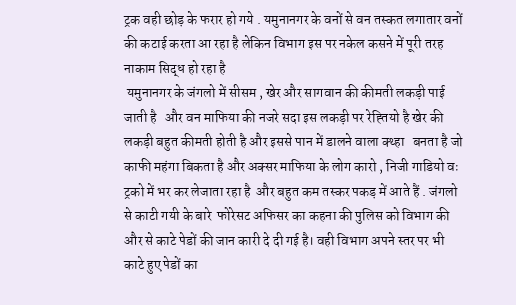ट्रक वही छोड़ के फरार हो गये . यमुनानगर के वनों से वन तस्कत लगातार वनों की कटाई करता आ रहा है लेकिन विभाग इस पर नकेल कसने में पूरी तरह नाकाम सिद्ध हो रहा है
 यमुनानगर के जंगलो में सीसम , खेर और सागवान की कीमती लकड़ी पाई जाती है   और वन माफिया की नजरे सदा इस लकड़ी पर रेह्तियो है खेर की लकड़ी बहुत कीमती होती है और इससे पान में डालने वाला क्थ्हा   बनता है जो काफी महंगा बिकता है और अक्सर माफिया के लोग कारो , निजी गाडियो वः ट्रको में भर कर लेजाता रहा है  और बहुत कम तस्कर पकड़ में आते हैं . जंगलो से काटी गयी के बारे  फोरेसट अफिसर का कहना की पुलिस को विभाग की और से काटे पेडों की जान कारी दे दी गई है। वही विभाग अपने स्तर पर भी काटे हुए पेडों का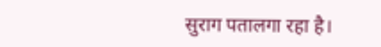सुराग पतालगा रहा है।